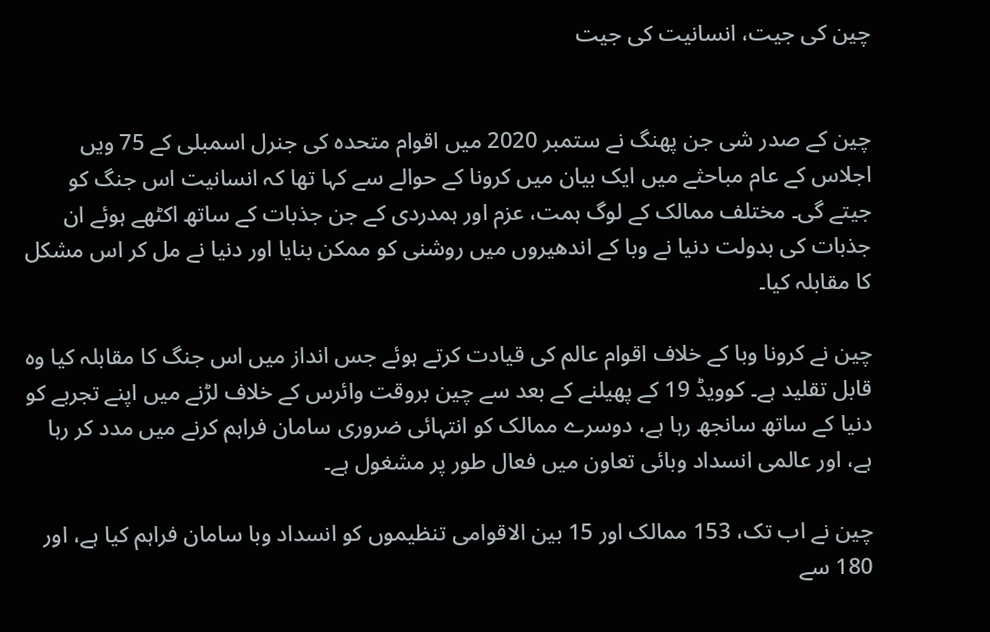چین کی جیت، انسانیت کی جیت


چین کے صدر شی جن پھنگ نے ستمبر 2020 میں اقوام متحدہ کی جنرل اسمبلی کے 75 ویں اجلاس کے عام مباحثے میں ایک بیان میں کرونا کے حوالے سے کہا تھا کہ انسانیت اس جنگ کو جیتے گی۔ مختلف ممالک کے لوگ ہمت، عزم اور ہمدردی کے جن جذبات کے ساتھ اکٹھے ہوئے ان جذبات کی بدولت دنیا نے وبا کے اندھیروں میں روشنی کو ممکن بنایا اور دنیا نے مل کر اس مشکل کا مقابلہ کیا۔

چین نے کرونا وبا کے خلاف اقوام عالم کی قیادت کرتے ہوئے جس انداز میں اس جنگ کا مقابلہ کیا وہ قابل تقلید ہے۔ کوویڈ 19 کے پھیلنے کے بعد سے چین بروقت وائرس کے خلاف لڑنے میں اپنے تجربے کو دنیا کے ساتھ سانجھ رہا ہے، دوسرے ممالک کو انتہائی ضروری سامان فراہم کرنے میں مدد کر رہا ہے، اور عالمی انسداد وبائی تعاون میں فعال طور پر مشغول ہے۔

چین نے اب تک، 153 ممالک اور 15 بین الاقوامی تنظیموں کو انسداد وبا سامان فراہم کیا ہے، اور 180 سے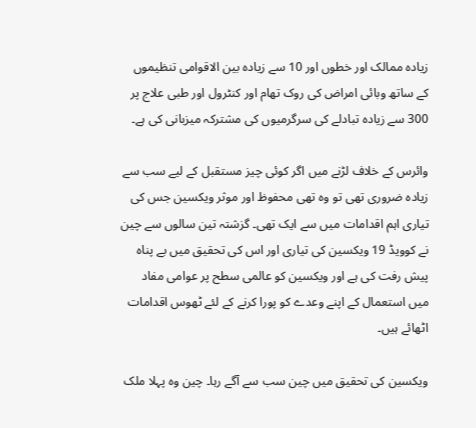زیادہ ممالک اور خطوں اور 10 سے زیادہ بین الاقوامی تنظیموں کے ساتھ وبائی امراض کی روک تھام اور کنٹرول اور طبی علاج پر 300 سے زیادہ تبادلے کی سرگرمیوں کی مشترکہ میزبانی کی ہے۔

وائرس کے خلاف لڑنے میں اگر کوئی چیز مستقبل کے لیے سب سے زیادہ ضروری تھی تو وہ تھی محفوظ اور موثر ویکسین جس کی تیاری اہم اقدامات میں سے ایک تھی۔ گزشتہ تین سالوں سے چین نے کوویڈ 19 ویکسین کی تیاری اور اس کی تحقیق میں بے پناہ پیش رفت کی ہے اور ویکسین کو عالمی سطح پر عوامی مفاد میں استعمال کے اپنے وعدے کو پورا کرنے کے لئے ٹھوس اقدامات اٹھائے ہیں۔

ویکسین کی تحقیق میں چین سب سے آگے رہا۔ چین وہ پہلا ملک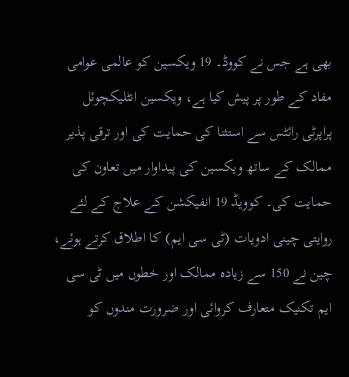بھی ہے جس نے کووڈ۔ 19 ویکسین کو عالمی عوامی مفاد کے طور پر پیش کیا ہے، ویکسین انٹلیکچوئل پراپرٹی رائٹس سے استثنا کی حمایت کی اور ترقی پذیر ممالک کے ساتھ ویکسین کی پیداوار میں تعاون کی حمایت کی۔ کوویڈ 19 انفیکشن کے علاج کے لئے روایتی چینی ادویات (ٹی سی ایم) کا اطلاق کرتے ہوئے، چین نے 150 سے زیادہ ممالک اور خطوں میں ٹی سی ایم تکنیک متعارف کروائی اور ضرورت مندوں کو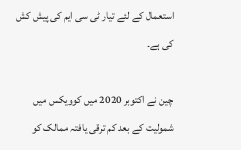استعمال کے لئے تیار ٹی سی ایم کی پیش کش کی ہے۔

چین نے اکتوبر 2020 میں کوویکس میں شمولیت کے بعد کم ترقی یافتہ ممالک کو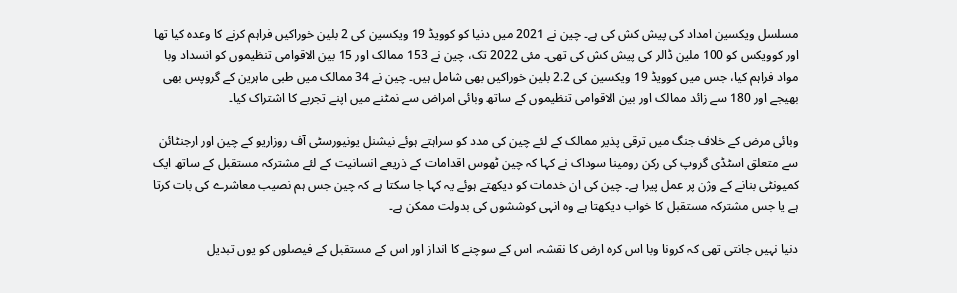مسلسل ویکسین امداد کی پیش کش کی ہے۔ چین نے 2021 میں دنیا کو کوویڈ 19 ویکسین کی 2 بلین خوراکیں فراہم کرنے کا وعدہ کیا تھا اور کوویکس کو 100 ملین ڈالر کی پیش کش کی تھی۔ مئی 2022 تک، چین نے 153 ممالک اور 15 بین الاقوامی تنظیموں کو انسداد وبا مواد فراہم کیا، جس میں کوویڈ 19 ویکسین کی 2.2 بلین خوراکیں بھی شامل ہیں۔ چین نے 34 ممالک میں طبی ماہرین کے گروپس بھی بھیجے اور 180 سے زائد ممالک اور بین الاقوامی تنظیموں کے ساتھ وبائی امراض سے نمٹنے میں اپنے تجربے کا اشتراک کیا۔

وبائی مرض کے خلاف جنگ میں ترقی پذیر ممالک کے لئے چین کی مدد کو سراہتے ہوئے نیشنل یونیورسٹی آف روزاریو کے چین اور ارجنٹائن سے متعلق اسٹڈی گروپ کی رکن رومینا سوداک نے کہا کہ چین ٹھوس اقدامات کے ذریعے انسانیت کے لئے مشترکہ مستقبل کے ساتھ ایک کمیونٹی بنانے کے وژن پر عمل پیرا ہے۔ چین کی ان خدمات کو دیکھتے ہوئے یہ کہا جا سکتا ہے کہ چین جس ہم نصیب معاشرے کی بات کرتا ہے یا جس مشترکہ مستقبل کا خواب دیکھتا ہے وہ انہی کوششوں کی بدولت ممکن ہے۔

دنیا نہیں جانتی تھی کہ کرونا وبا اس کرہ ارض کا نقشہ، اس کے سوچنے کا انداز اور اس کے مستقبل کے فیصلوں کو یوں تبدیل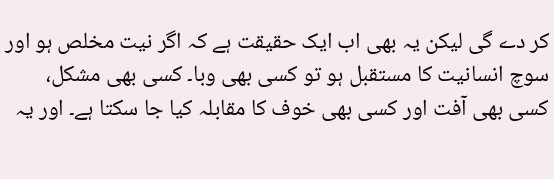کر دے گی لیکن یہ بھی اب ایک حقیقت ہے کہ اگر نیت مخلص ہو اور سوچ انسانیت کا مستقبل ہو تو کسی بھی وبا۔ کسی بھی مشکل، کسی بھی آفت اور کسی بھی خوف کا مقابلہ کیا جا سکتا ہے۔ اور یہ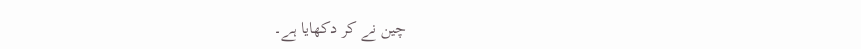چین نے کر دکھایا ہے۔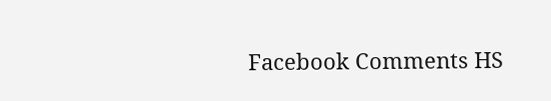Facebook Comments HS